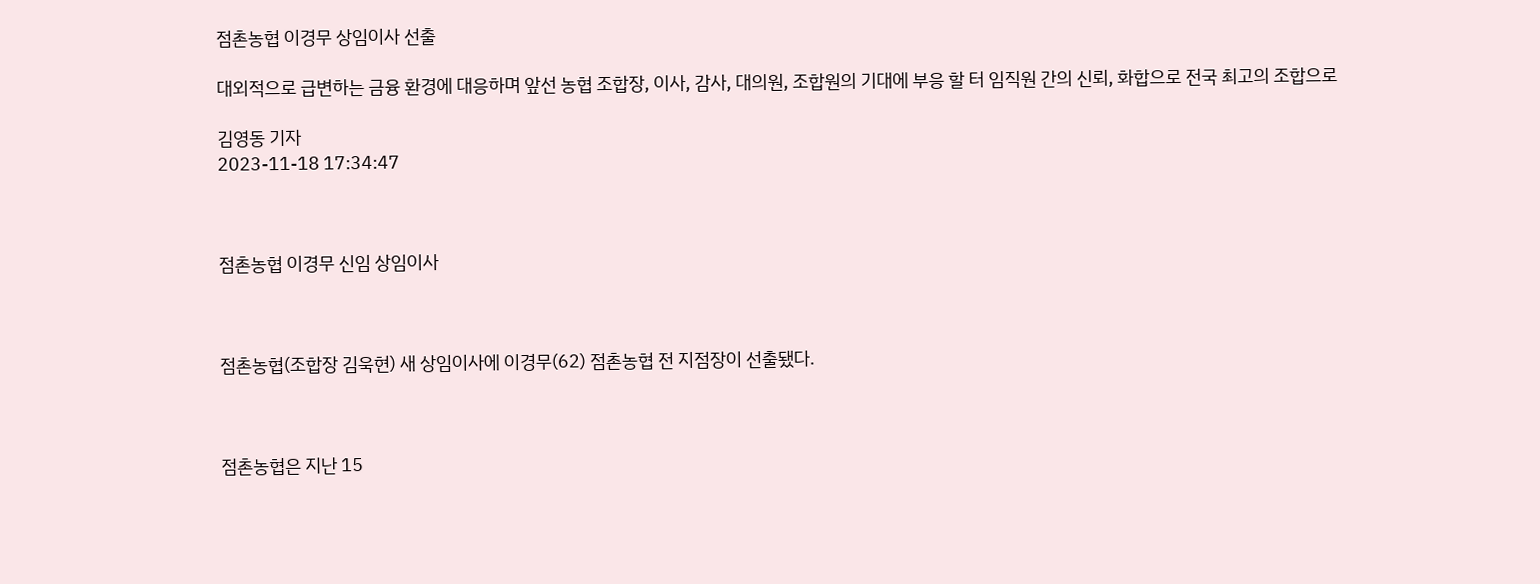점촌농협 이경무 상임이사 선출

대외적으로 급변하는 금융 환경에 대응하며 앞선 농협 조합장, 이사, 감사, 대의원, 조합원의 기대에 부응 할 터 임직원 간의 신뢰, 화합으로 전국 최고의 조합으로

김영동 기자
2023-11-18 17:34:47



점촌농협 이경무 신임 상임이사



점촌농협(조합장 김욱현) 새 상임이사에 이경무(62) 점촌농협 전 지점장이 선출됐다.



점촌농협은 지난 15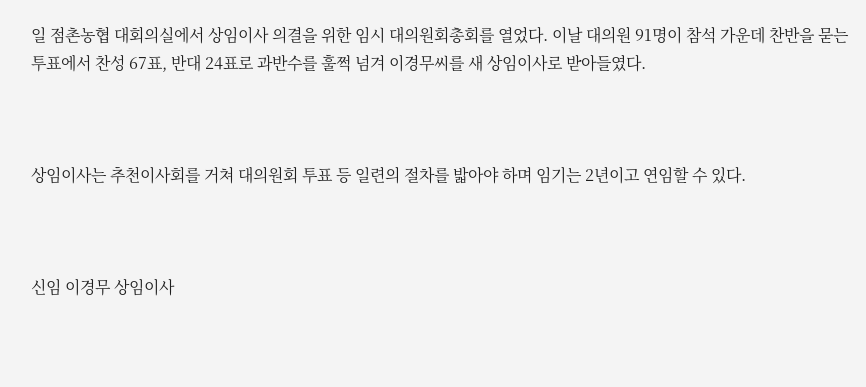일 점촌농협 대회의실에서 상임이사 의결을 위한 임시 대의원회총회를 열었다. 이날 대의원 91명이 참석 가운데 찬반을 묻는 투표에서 찬성 67표, 반대 24표로 과반수를 훌쩍 넘겨 이경무씨를 새 상임이사로 받아들였다.



상임이사는 추천이사회를 거쳐 대의원회 투표 등 일련의 절차를 밟아야 하며 임기는 2년이고 연임할 수 있다.



신임 이경무 상임이사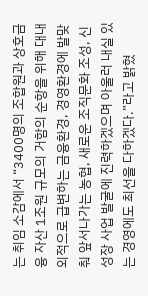는 취임 소감에서 “3400명의 조합원과 상호금융 자산 1조원 규모의 거함의 순항을 위해 대내외적으로 급변하는 금융환경, 경영환경에 발맞춰 앞서나가는 농협, 새로운 조직문화 조성, 신성장 사업 발굴에 진력하겠으며 아울러 내실 있는 경영에도 최선을 다하겠다.”라고 밝혔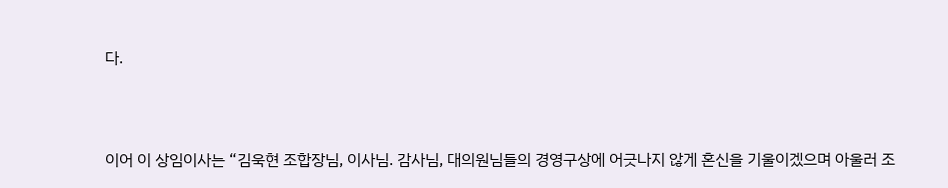다.



이어 이 상임이사는 “김욱현 조합장님, 이사님. 감사님, 대의원님들의 경영구상에 어긋나지 않게 혼신을 기울이겠으며 아울러 조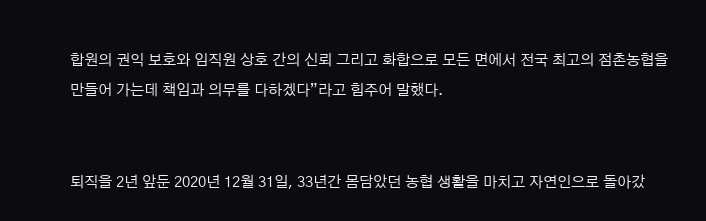합원의 권익 보호와 임직원 상호 간의 신뢰 그리고 화합으로 모든 면에서 전국 최고의 점촌농협을 만들어 가는데 책임과 의무를 다하겠다”라고 힘주어 말했다.


퇴직을 2년 앞둔 2020년 12월 31일, 33년간 몸담았던 농협 생활을 마치고 자연인으로 돌아갔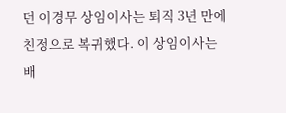던 이경무 상임이사는 퇴직 3년 만에 친정으로 복귀했다. 이 상임이사는 배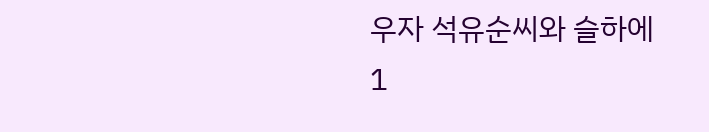우자 석유순씨와 슬하에 1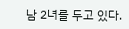남 2녀를 두고 있다.